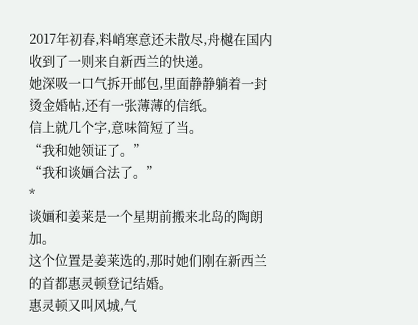2017年初春,料峭寒意还未散尽,舟樾在国内收到了一则来自新西兰的快递。
她深吸一口气拆开邮包,里面静静躺着一封烫金婚帖,还有一张薄薄的信纸。
信上就几个字,意味简短了当。
“我和她领证了。”
“我和谈婳合法了。”
*
谈婳和姜莱是一个星期前搬来北岛的陶朗加。
这个位置是姜莱选的,那时她们刚在新西兰的首都惠灵顿登记结婚。
惠灵顿又叫风城,气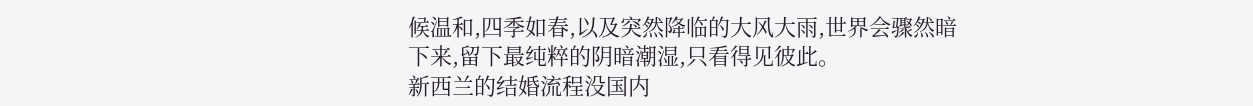候温和,四季如春,以及突然降临的大风大雨,世界会骤然暗下来,留下最纯粹的阴暗潮湿,只看得见彼此。
新西兰的结婚流程没国内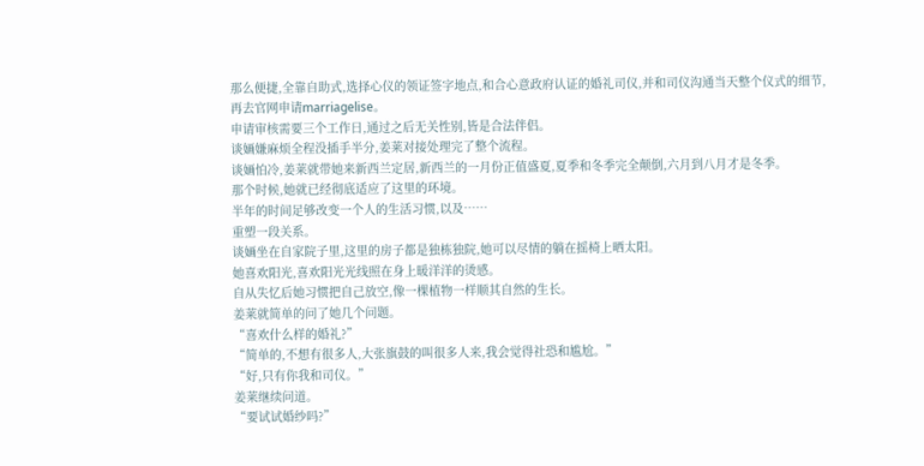那么便捷,全靠自助式,选择心仪的领证签字地点,和合心意政府认证的婚礼司仪,并和司仪沟通当天整个仪式的细节,再去官网申请marriagelise。
申请审核需要三个工作日,通过之后无关性别,皆是合法伴侣。
谈婳嫌麻烦全程没插手半分,姜莱对接处理完了整个流程。
谈婳怕冷,姜莱就带她来新西兰定居,新西兰的一月份正值盛夏,夏季和冬季完全颠倒,六月到八月才是冬季。
那个时候,她就已经彻底适应了这里的环境。
半年的时间足够改变一个人的生活习惯,以及……
重塑一段关系。
谈婳坐在自家院子里,这里的房子都是独栋独院,她可以尽情的躺在摇椅上晒太阳。
她喜欢阳光,喜欢阳光光线照在身上暖洋洋的烫感。
自从失忆后她习惯把自己放空,像一棵植物一样顺其自然的生长。
姜莱就简单的问了她几个问题。
“喜欢什么样的婚礼?”
“简单的,不想有很多人,大张旗鼓的叫很多人来,我会觉得社恐和尴尬。”
“好,只有你我和司仪。”
姜莱继续问道。
“要试试婚纱吗?”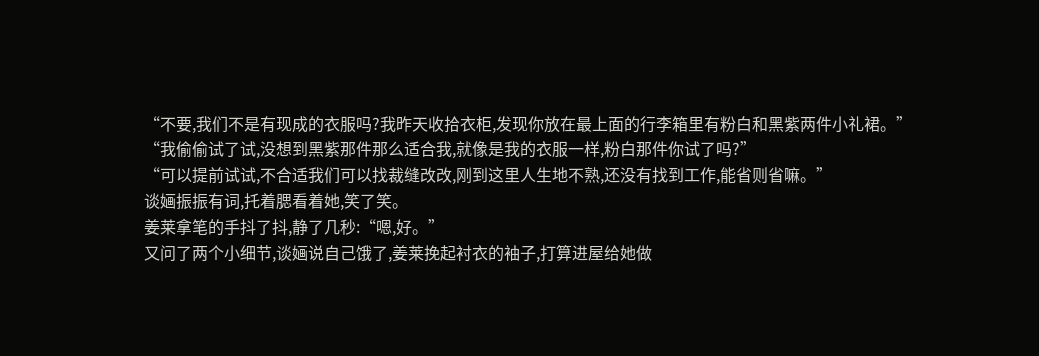“不要,我们不是有现成的衣服吗?我昨天收拾衣柜,发现你放在最上面的行李箱里有粉白和黑紫两件小礼裙。”
“我偷偷试了试,没想到黑紫那件那么适合我,就像是我的衣服一样,粉白那件你试了吗?”
“可以提前试试,不合适我们可以找裁缝改改,刚到这里人生地不熟,还没有找到工作,能省则省嘛。”
谈婳振振有词,托着腮看着她,笑了笑。
姜莱拿笔的手抖了抖,静了几秒:“嗯,好。”
又问了两个小细节,谈婳说自己饿了,姜莱挽起衬衣的袖子,打算进屋给她做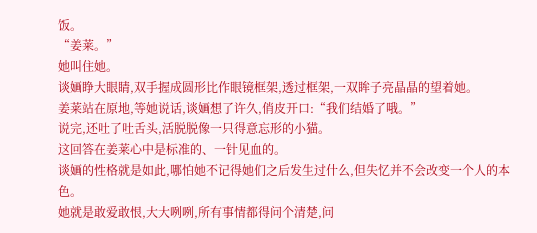饭。
“姜莱。”
她叫住她。
谈婳睁大眼睛,双手握成圆形比作眼镜框架,透过框架,一双眸子亮晶晶的望着她。
姜莱站在原地,等她说话,谈婳想了许久,俏皮开口:“我们结婚了哦。”
说完,还吐了吐舌头,活脱脱像一只得意忘形的小猫。
这回答在姜莱心中是标准的、一针见血的。
谈婳的性格就是如此,哪怕她不记得她们之后发生过什么,但失忆并不会改变一个人的本色。
她就是敢爱敢恨,大大咧咧,所有事情都得问个清楚,问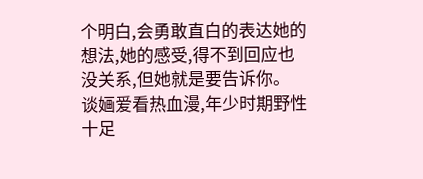个明白,会勇敢直白的表达她的想法,她的感受,得不到回应也没关系,但她就是要告诉你。
谈婳爱看热血漫,年少时期野性十足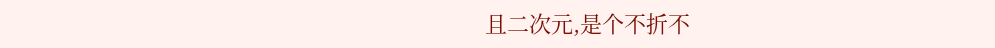且二次元,是个不折不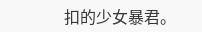扣的少女暴君。